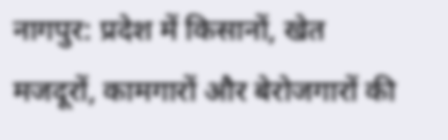नागपुर: प्रदेश में किसानों, खेत मजदूरों, कामगारों और बेरोजगारों की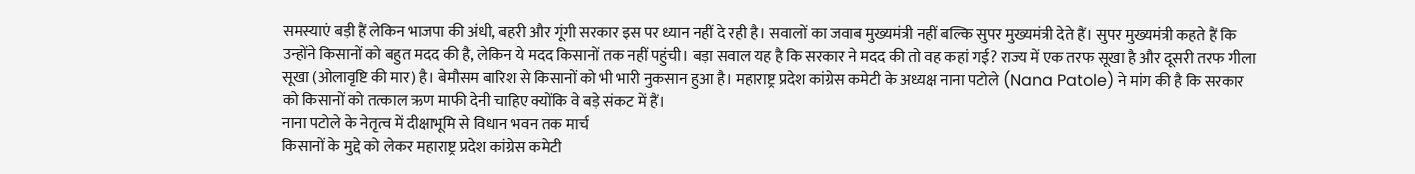समस्याएं बड़ी हैं लेकिन भाजपा की अंधी, बहरी और गूंगी सरकार इस पर ध्यान नहीं दे रही है। सवालों का जवाब मुख्यमंत्री नहीं बल्कि सुपर मुख्यमंत्री देते हैं। सुपर मुख्यमंत्री कहते हैं कि उन्होंने किसानों को बहुत मदद की है, लेकिन ये मदद किसानों तक नहीं पहुंची। बड़ा सवाल यह है कि सरकार ने मदद की तो वह कहां गई? राज्य में एक तरफ सूखा है और दूसरी तरफ गीला सूखा (ओलावृष्टि की मार) है। बेमौसम बारिश से किसानों को भी भारी नुकसान हुआ है। महाराष्ट्र प्रदेश कांग्रेस कमेटी के अध्यक्ष नाना पटोले (Nana Patole) ने मांग की है कि सरकार को किसानों को तत्काल ऋण माफी देनी चाहिए क्योंकि वे बड़े संकट में हैं।
नाना पटोले के नेतृत्व में दीक्षाभूमि से विधान भवन तक मार्च
किसानों के मुद्दे को लेकर महाराष्ट्र प्रदेश कांग्रेस कमेटी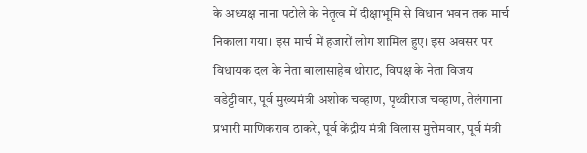के अध्यक्ष नाना पटोले के नेतृत्व में दीक्षाभूमि से विधान भवन तक मार्च निकाला गया। इस मार्च में हजारों लोग शामिल हुए। इस अवसर पर विधायक दल के नेता बालासाहेब थोराट, विपक्ष के नेता विजय वडेट्टीवार, पूर्व मुख्यमंत्री अशोक चव्हाण, पृथ्वीराज चव्हाण, तेलंगाना प्रभारी माणिकराव ठाकरे, पूर्व केंद्रीय मंत्री विलास मुत्तेमवार, पूर्व मंत्री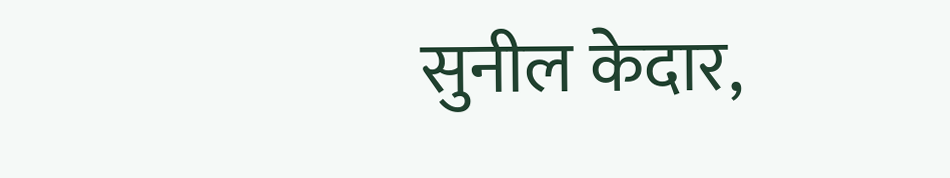सुनील केदार,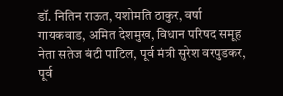डॉ. नितिन राऊत, यशोमति ठाकुर, वर्षा गायकवाड, अमित देशमुख, विधान परिषद समूह नेता सतेज बंटी पाटिल, पूर्व मंत्री सुरेश वरपुडकर, पूर्व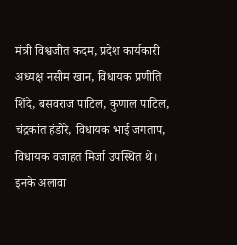मंत्री विश्वजीत कदम, प्रदेश कार्यकारी अध्यक्ष नसीम खान, विधायक प्रणीति शिंदे, बसवराज पाटिल, कुणाल पाटिल, चंद्रकांत हंडोरे, विधायक भाई जगताप, विधायक वजाहत मिर्जा उपस्थित थे।
इनके अलावा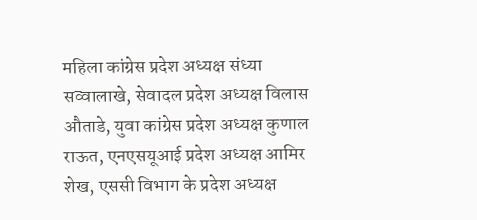महिला कांग्रेस प्रदेश अध्यक्ष संध्या सव्वालाखे, सेवादल प्रदेश अध्यक्ष विलास औताडे, युवा कांग्रेस प्रदेश अध्यक्ष कुणाल राऊत, एनएसयूआई प्रदेश अध्यक्ष आमिर शेख, एससी विभाग के प्रदेश अध्यक्ष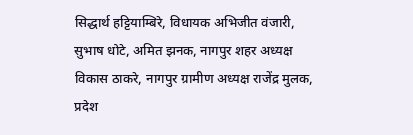सिद्धार्थ हट्टियाम्बिरे, विधायक अभिजीत वंजारी, सुभाष धोटे, अमित झनक, नागपुर शहर अध्यक्ष विकास ठाकरे, नागपुर ग्रामीण अध्यक्ष राजेंद्र मुलक, प्रदेश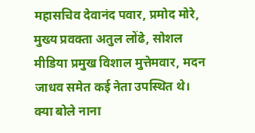महासचिव देवानंद पवार, प्रमोद मोरे, मुख्य प्रवक्ता अतुल लोंढे, सोशल मीडिया प्रमुख विशाल मुत्तेमवार, मदन जाधव समेत कई नेता उपस्थित थे।
क्या बोले नाना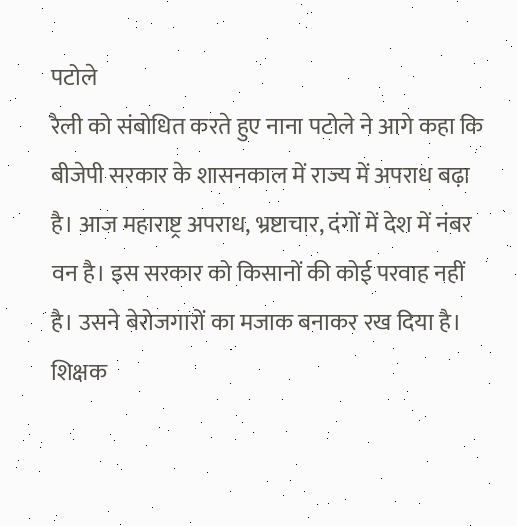पटोले
रैली को संबोधित करते हुए नाना पटोले ने आगे कहा कि बीजेपी सरकार के शासनकाल में राज्य में अपराध बढ़ा है। आज महाराष्ट्र अपराध, भ्रष्टाचार, दंगों में देश में नंबर वन है। इस सरकार को किसानों की कोई परवाह नहीं है। उसने बेरोजगारों का मजाक बनाकर रख दिया है। शिक्षक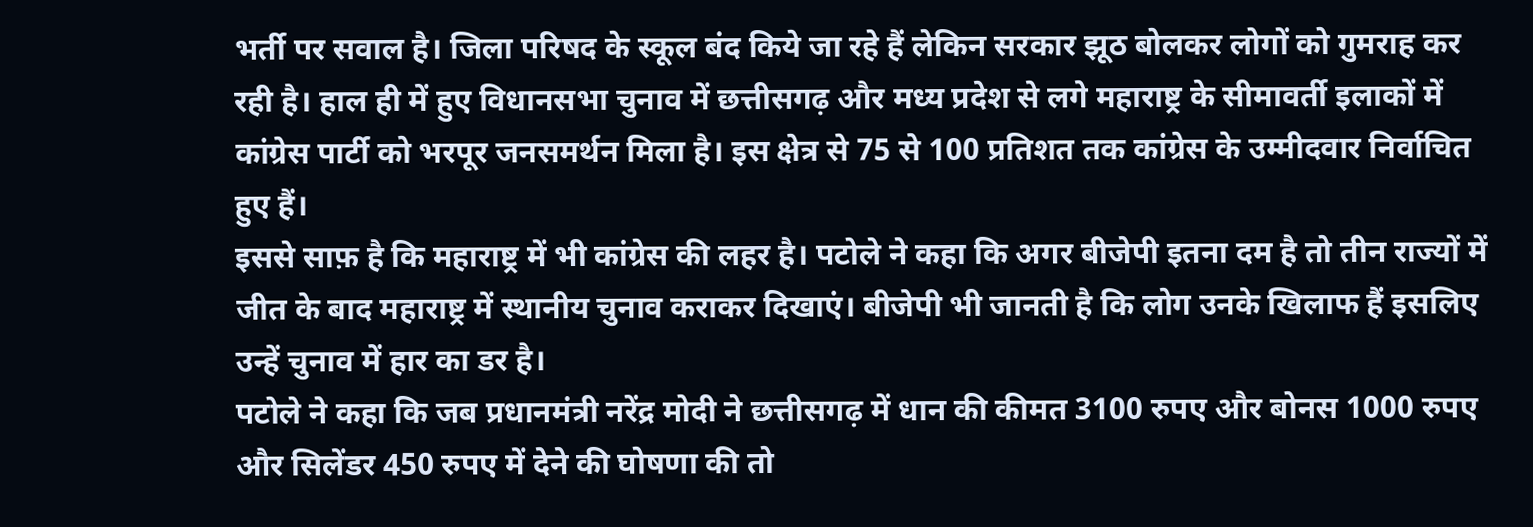भर्ती पर सवाल है। जिला परिषद के स्कूल बंद किये जा रहे हैं लेकिन सरकार झूठ बोलकर लोगों को गुमराह कर रही है। हाल ही में हुए विधानसभा चुनाव में छत्तीसगढ़ और मध्य प्रदेश से लगे महाराष्ट्र के सीमावर्ती इलाकों में कांग्रेस पार्टी को भरपूर जनसमर्थन मिला है। इस क्षेत्र से 75 से 100 प्रतिशत तक कांग्रेस के उम्मीदवार निर्वाचित हुए हैं।
इससे साफ़ है कि महाराष्ट्र में भी कांग्रेस की लहर है। पटोले ने कहा कि अगर बीजेपी इतना दम है तो तीन राज्यों में जीत के बाद महाराष्ट्र में स्थानीय चुनाव कराकर दिखाएं। बीजेपी भी जानती है कि लोग उनके खिलाफ हैं इसलिए उन्हें चुनाव में हार का डर है।
पटोले ने कहा कि जब प्रधानमंत्री नरेंद्र मोदी ने छत्तीसगढ़ में धान की कीमत 3100 रुपए और बोनस 1000 रुपए और सिलेंडर 450 रुपए में देने की घोषणा की तो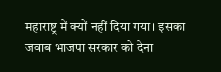महाराष्ट्र में क्यों नहीं दिया गया। इसका जवाब भाजपा सरकार को देना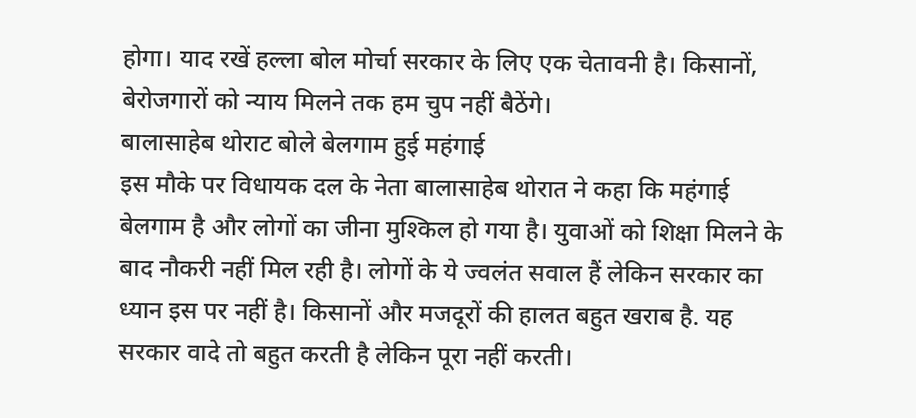होगा। याद रखें हल्ला बोल मोर्चा सरकार के लिए एक चेतावनी है। किसानों, बेरोजगारों को न्याय मिलने तक हम चुप नहीं बैठेंगे।
बालासाहेब थोराट बोले बेलगाम हुई महंगाई
इस मौके पर विधायक दल के नेता बालासाहेब थोरात ने कहा कि महंगाई बेलगाम है और लोगों का जीना मुश्किल हो गया है। युवाओं को शिक्षा मिलने के बाद नौकरी नहीं मिल रही है। लोगों के ये ज्वलंत सवाल हैं लेकिन सरकार का ध्यान इस पर नहीं है। किसानों और मजदूरों की हालत बहुत खराब है. यह सरकार वादे तो बहुत करती है लेकिन पूरा नहीं करती।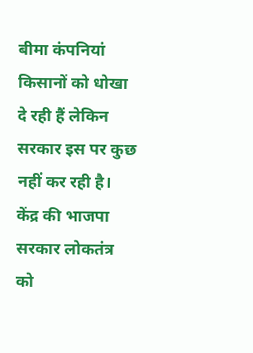बीमा कंपनियां किसानों को धोखा दे रही हैं लेकिन सरकार इस पर कुछ नहीं कर रही है।
केंद्र की भाजपा सरकार लोकतंत्र को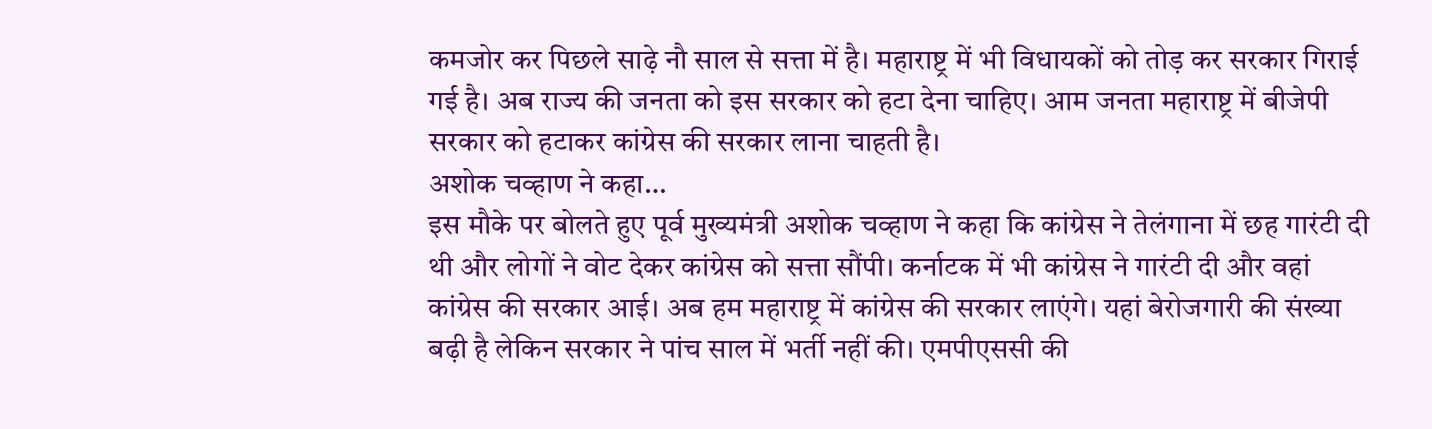कमजोर कर पिछले साढ़े नौ साल से सत्ता में है। महाराष्ट्र में भी विधायकों को तोड़ कर सरकार गिराई गई है। अब राज्य की जनता को इस सरकार को हटा देना चाहिए। आम जनता महाराष्ट्र में बीजेपी सरकार को हटाकर कांग्रेस की सरकार लाना चाहती है।
अशोक चव्हाण ने कहा…
इस मौके पर बोलते हुए पूर्व मुख्यमंत्री अशोक चव्हाण ने कहा कि कांग्रेस ने तेलंगाना में छह गारंटी दी थी और लोगों ने वोट देकर कांग्रेस को सत्ता सौंपी। कर्नाटक में भी कांग्रेस ने गारंटी दी और वहां कांग्रेस की सरकार आई। अब हम महाराष्ट्र में कांग्रेस की सरकार लाएंगे। यहां बेरोजगारी की संख्या बढ़ी है लेकिन सरकार ने पांच साल में भर्ती नहीं की। एमपीएससी की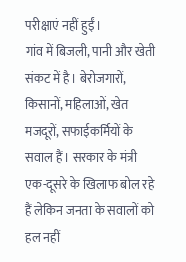परीक्षाएं नहीं हुईं।
गांव में बिजली, पानी और खेती संकट में है। बेरोजगारों, किसानों, महिलाओं, खेत मजदूरों, सफाईकर्मियों के सवाल हैं। सरकार के मंत्री एक-दूसरे के खिलाफ बोल रहे हैं लेकिन जनता के सवालों को हल नहीं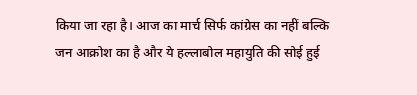किया जा रहा है। आज का मार्च सिर्फ कांग्रेस का नहीं बल्कि जन आक्रोश का है और ये हल्लाबोल महायुति की सोई हुई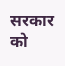सरकार को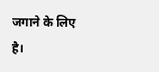जगाने के लिए है।